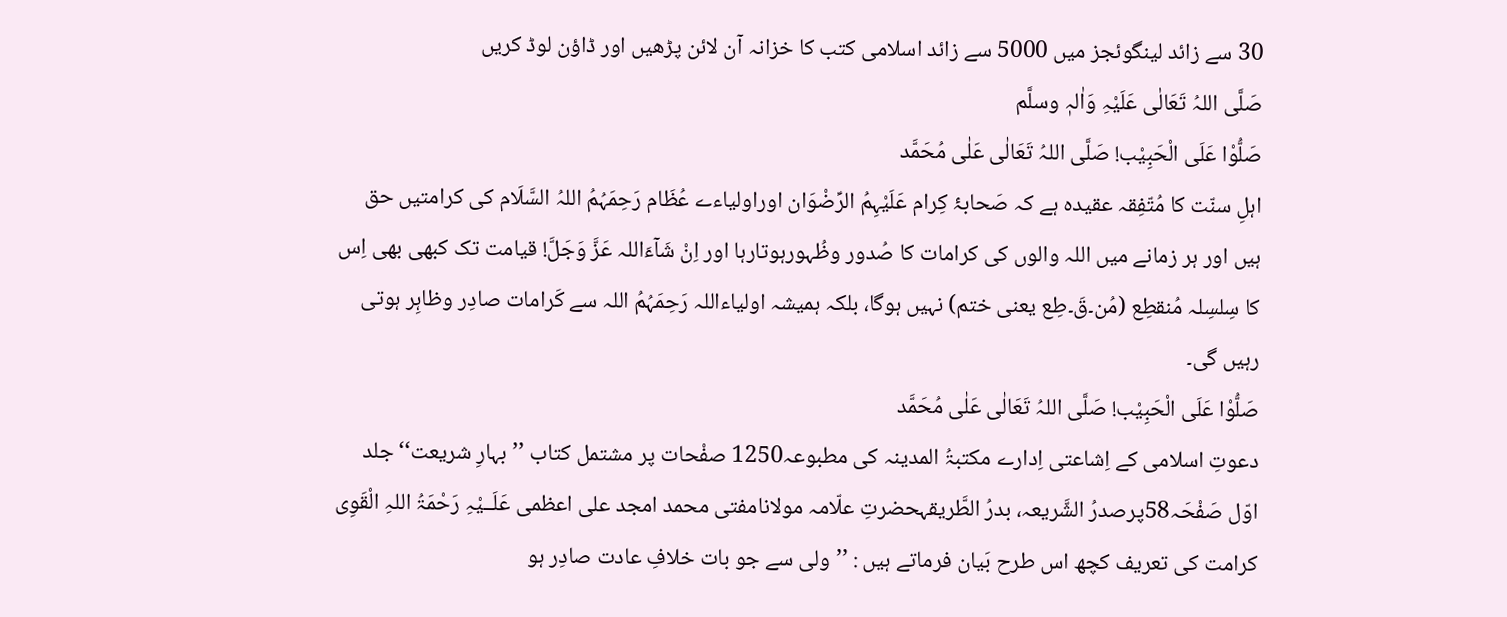30 سے زائد لینگوئجز میں 5000 سے زائد اسلامی کتب کا خزانہ آن لائن پڑھیں اور ڈاؤن لوڈ کریں
صَلَّی اللہُ تَعَالٰی عَلَیْہِ وَاٰلہٖ وسلَّم
صَلُّوْا عَلَی الْحَبِیْب! صَلَّی اللہُ تَعَالٰی عَلٰی مُحَمَّد
اہلِ سنّت کا مُتّفِقہ عقیدہ ہے کہ صَحابۂ کِرام عَلَیْہِمُ الرِّضْوَان اوراولیاءے عُظَام رَحِمَہُمُ اللہُ السَّلَام کی کرامتیں حق ہیں اور ہر زمانے میں اللہ والوں کی کرامات کا صُدور وظُہورہوتارہا اور اِنْ شَآءَاللہ عَزَّ وَجَلَّ! قیامت تک کبھی بھی اِس کا سِلسِلہ مُنقطِع (مُن۔قَ۔طِع یعنی ختم) نہیں ہوگا، بلکہ ہمیشہ اولیاءاللہ رَحِمَہُمُ اللہ سے کَرامات صادِر وظاہِر ہوتی رہیں گی۔
صَلُّوْا عَلَی الْحَبِیْب! صَلَّی اللہُ تَعَالٰی عَلٰی مُحَمَّد
دعوتِ اسلامی کے اِشاعتی اِدارے مکتبۃُ المدینہ کی مطبوعہ1250 صفْحات پر مشتمل کتاب ’’بہارِ شریعت‘‘ جلد اوّل صَفْحَہ58پرصدرُ الشَّریعہ، بدرُ الطَّریقہحضرتِ علّامہ مولانامفتی محمد امجد علی اعظمی عَلَــیْہِ رَحْمَۃُ اللہِ الْقَوِی کرامت کی تعریف کچھ اس طرح بَیان فرماتے ہیں : ’’ولی سے جو بات خلافِ عادت صادِر ہو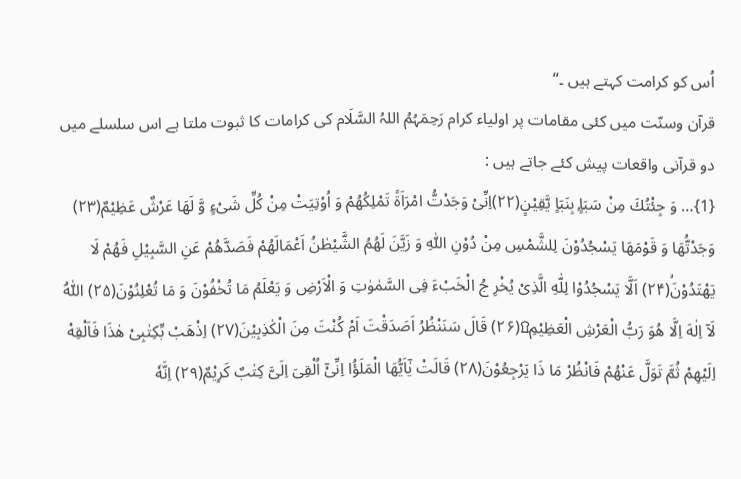اُس کو کرامت کہتے ہیں ۔‘‘
قرآن وسنّت میں کئی مقامات پر اولیاء کرام رَحِمَہُمُ اللہُ السَّلَام کی کرامات کا ثبوت ملتا ہے اس سلسلے میں دو قرآنی واقعات پیش کئے جاتے ہیں :
{1}… وَ جِئْتُكَ مِنْ سَبَاٍۭ بِنَبَاٍ یَّقِیْنٍ(۲۲)اِنِّیْ وَجَدْتُّ امْرَاَةً تَمْلِكُهُمْ وَ اُوْتِیَتْ مِنْ كُلِّ شَیْءٍ وَّ لَهَا عَرْشٌ عَظِیْمٌ(۲۳) وَجَدْتُّهَا وَ قَوْمَهَا یَسْجُدُوْنَ لِلشَّمْسِ مِنْ دُوْنِ اللّٰهِ وَ زَیَّنَ لَهُمُ الشَّیْطٰنُ اَعْمَالَهُمْ فَصَدَّهُمْ عَنِ السَّبِیْلِ فَهُمْ لَا یَهْتَدُوْنَۙ(۲۴) اَلَّا یَسْجُدُوْا لِلّٰهِ الَّذِیْ یُخْرِ جُ الْخَبْءَ فِی السَّمٰوٰتِ وَ الْاَرْضِ وَ یَعْلَمُ مَا تُخْفُوْنَ وَ مَا تُعْلِنُوْنَ(۲۵) اَللّٰهُ لَاۤ اِلٰهَ اِلَّا هُوَ رَبُّ الْعَرْشِ الْعَظِیْمِ۩(۲۶) قَالَ سَنَنْظُرُ اَصَدَقْتَ اَمْ كُنْتَ مِنَ الْكٰذِبِیْنَ(۲۷) اِذْهَبْ بِّكِتٰبِیْ هٰذَا فَاَلْقِهْ اِلَیْهِمْ ثُمَّ تَوَلَّ عَنْهُمْ فَانْظُرْ مَا ذَا یَرْجِعُوْنَ(۲۸) قَالَتْ یٰۤاَیُّهَا الْمَلَؤُا اِنِّیْۤ اُلْقِیَ اِلَیَّ كِتٰبٌ كَرِیْمٌ(۲۹) اِنَّهٗ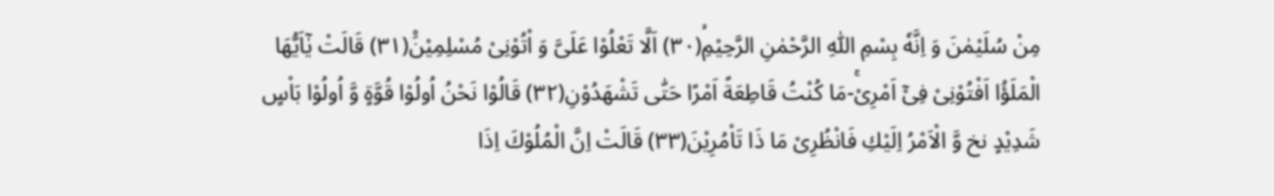مِنْ سُلَیْمٰنَ وَ اِنَّهٗ بِسْمِ اللّٰهِ الرَّحْمٰنِ الرَّحِیْمِۙ(۳۰) اَلَّا تَعْلُوْا عَلَیَّ وَ اْتُوْنِیْ مُسْلِمِیْنَ۠(۳۱) قَالَتْ یٰۤاَیُّهَا الْمَلَؤُا اَفْتُوْنِیْ فِیْۤ اَمْرِیْۚ-مَا كُنْتُ قَاطِعَةً اَمْرًا حَتّٰى تَشْهَدُوْنِ(۳۲) قَالُوْا نَحْنُ اُولُوْا قُوَّةٍ وَّ اُولُوْا بَاْسٍ شَدِیْدٍ نخ وَّ الْاَمْرُ اِلَیْكِ فَانْظُرِیْ مَا ذَا تَاْمُرِیْنَ(۳۳) قَالَتْ اِنَّ الْمُلُوْكَ اِذَا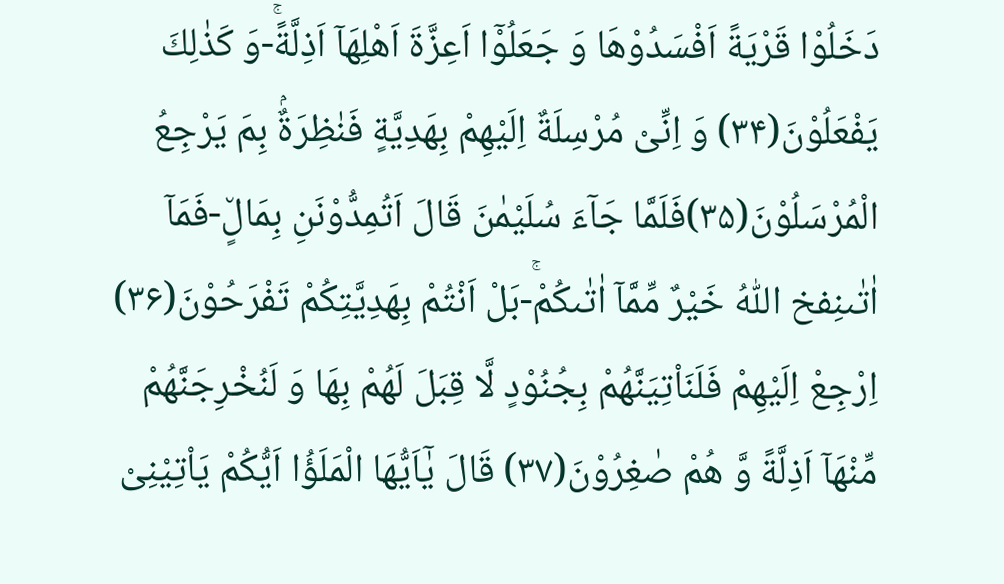دَخَلُوْا قَرْیَةً اَفْسَدُوْهَا وَ جَعَلُوْۤا اَعِزَّةَ اَهْلِهَاۤ اَذِلَّةًۚ-وَ كَذٰلِكَ یَفْعَلُوْنَ(۳۴) وَ اِنِّیْ مُرْسِلَةٌ اِلَیْهِمْ بِهَدِیَّةٍ فَنٰظِرَةٌۢ بِمَ یَرْجِعُ الْمُرْسَلُوْنَ(۳۵)فَلَمَّا جَآءَ سُلَیْمٰنَ قَالَ اَتُمِدُّوْنَنِ بِمَالٍ٘-فَمَاۤ اٰتٰىنِفخ اللّٰهُ خَیْرٌ مِّمَّاۤ اٰتٰىكُمْۚ-بَلْ اَنْتُمْ بِهَدِیَّتِكُمْ تَفْرَحُوْنَ(۳۶) اِرْجِعْ اِلَیْهِمْ فَلَنَاْتِیَنَّهُمْ بِجُنُوْدٍ لَّا قِبَلَ لَهُمْ بِهَا وَ لَنُخْرِجَنَّهُمْ مِّنْهَاۤ اَذِلَّةً وَّ هُمْ صٰغِرُوْنَ(۳۷) قَالَ یٰۤاَیُّهَا الْمَلَؤُا اَیُّكُمْ یَاْتِیْنِیْ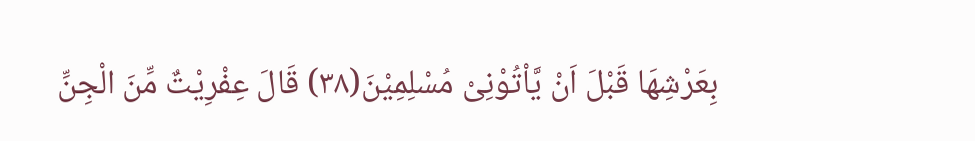بِعَرْشِهَا قَبْلَ اَنْ یَّاْتُوْنِیْ مُسْلِمِیْنَ(۳۸) قَالَ عِفْرِیْتٌ مِّنَ الْجِنِّ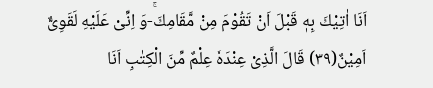اَنَا اٰتِیْكَ بِهٖ قَبْلَ اَنْ تَقُوْمَ مِنْ مَّقَامِكَۚ-وَ اِنِّیْ عَلَیْهِ لَقَوِیٌّ اَمِیْنٌ(۳۹) قَالَ الَّذِیْ عِنْدَهٗ عِلْمٌ مِّنَ الْكِتٰبِ اَنَا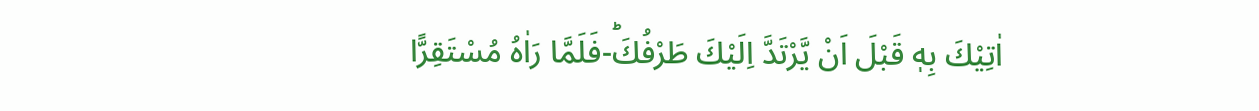اٰتِیْكَ بِهٖ قَبْلَ اَنْ یَّرْتَدَّ اِلَیْكَ طَرْفُكَؕ-فَلَمَّا رَاٰهُ مُسْتَقِرًّا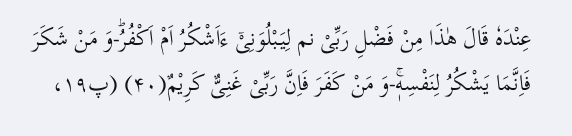عِنْدَهٗ قَالَ هٰذَا مِنْ فَضْلِ رَبِّیْ نم لِیَبْلُوَنِیْۤ ءَاَشْكُرُ اَمْ اَكْفُرُؕ-وَ مَنْ شَكَرَ فَاِنَّمَا یَشْكُرُ لِنَفْسِهٖۚ-وَ مَنْ كَفَرَ فَاِنَّ رَبِّیْ غَنِیٌّ كَرِیْمٌ(۴۰) (پ۱۹،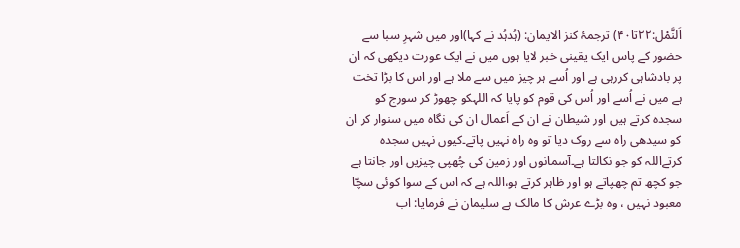اَلنَّمْل:۲۲تا۴۰) ترجمۂ کنز الایمان: (ہُدہُد نے کہا)اور میں شہرِ سبا سے حضور کے پاس ایک یقینی خبر لایا ہوں میں نے ایک عورت دیکھی کہ ان پر بادشاہی کررہی ہے اور اُسے ہر چیز میں سے ملا ہے اور اس کا بڑا تخت ہے میں نے اُسے اور اُس کی قوم کو پایا کہ اللہکو چھوڑ کر سورج کو سجدہ کرتے ہیں اور شیطان نے ان کے اَعمال ان کی نگاہ میں سنوار کر ان کو سیدھی راہ سے روک دیا تو وہ راہ نہیں پاتے۔کیوں نہیں سجدہ کرتےاللہ کو جو نکالتا ہے۔آسمانوں اور زمین کی چُھپی چیزیں اور جانتا ہے جو کچھ تم چھپاتے ہو اور ظاہر کرتے ہو،اللہ ہے کہ اس کے سوا کوئی سچّا معبود نہیں ، وہ بڑے عرش کا مالک ہے سلیمان نے فرمایا: اب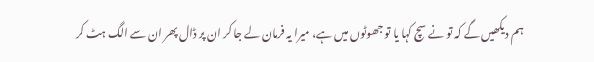ہم دیکھیں گے کہ تو نے سچ کہا یا تو جھوٹوں میں ہے، میرا یہ فرمان لے جا کر ان پر ڈال پھر ان سے الگ ہٹ کر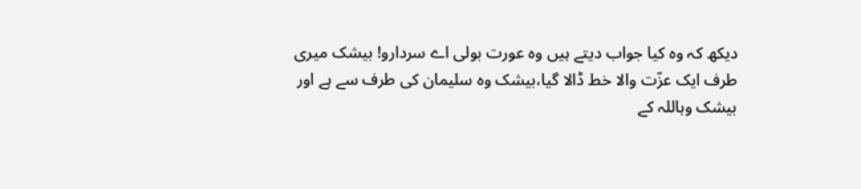دیکھ کہ وہ کیا جواب دیتے ہیں وہ عورت بولی اے سردارو! بیشک میری طرف ایک عزّت والا خط ڈالا گیا،بیشک وہ سلیمان کی طرف سے ہے اور بیشک وہاللہ کے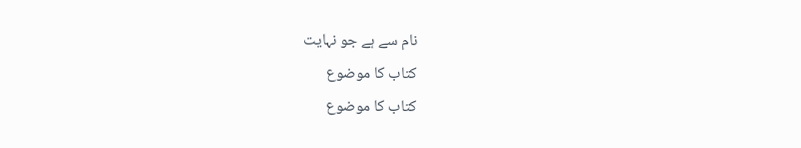نام سے ہے جو نہایت
کتاب کا موضوع
کتاب کا موضوع